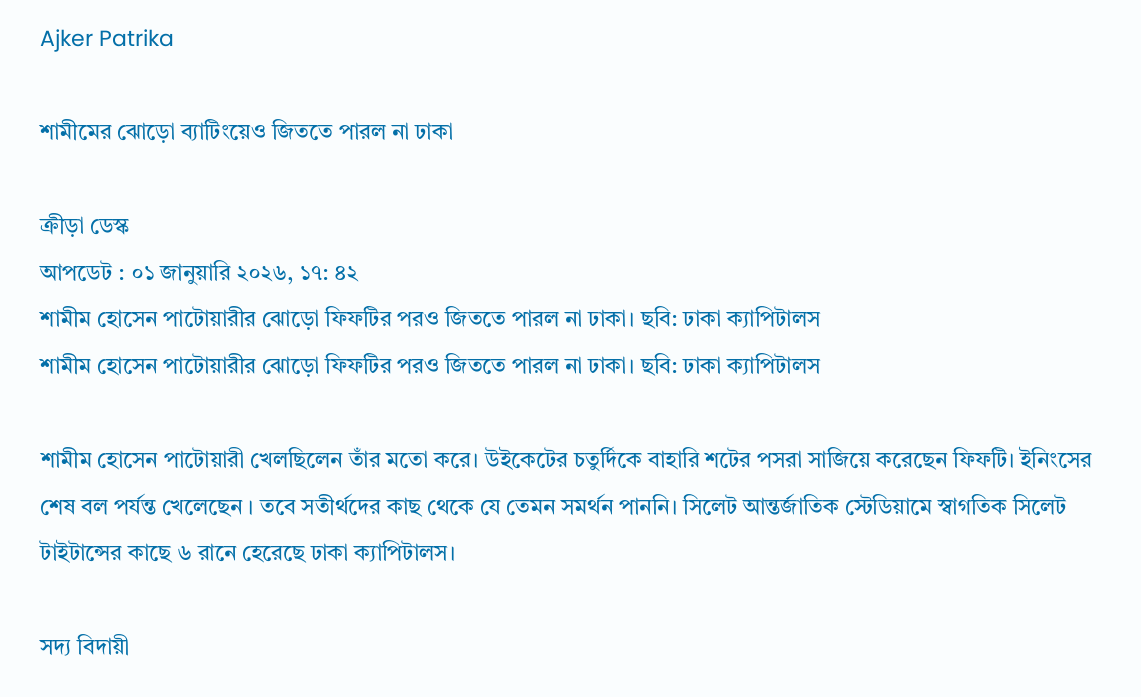Ajker Patrika

শামীমের ঝোড়ো ব্যাটিংয়েও জিততে পারল না ঢাকা

ক্রীড়া ডেস্ক
আপডেট : ০১ জানুয়ারি ২০২৬, ১৭: ৪২
শামীম হোসেন পাটোয়ারীর ঝোড়ো ফিফটির পরও জিততে পারল না ঢাকা। ছবি: ঢাকা ক্যাপিটালস
শামীম হোসেন পাটোয়ারীর ঝোড়ো ফিফটির পরও জিততে পারল না ঢাকা। ছবি: ঢাকা ক্যাপিটালস

শামীম হোসেন পাটোয়ারী খেলছিলেন তাঁর মতো করে। উইকেটের চতুর্দিকে বাহারি শটের পসরা সাজিয়ে করেছেন ফিফটি। ইনিংসের শেষ বল পর্যন্ত খেলেছেন । তবে সতীর্থদের কাছ থেকে যে তেমন সমর্থন পাননি। সিলেট আন্তর্জাতিক স্টেডিয়ামে স্বাগতিক সিলেট টাইটান্সের কাছে ৬ রানে হেরেছে ঢাকা ক্যাপিটালস।

সদ্য বিদায়ী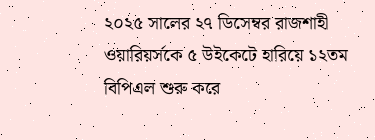২০২৫ সালের ২৭ ডিসেম্বর রাজশাহী ওয়ারিয়র্সকে ৫ উইকেটে হারিয়ে ১২তম বিপিএল শুরু করে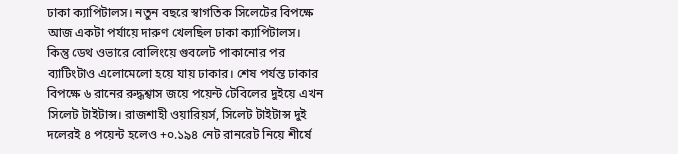ঢাকা ক্যাপিটালস। নতুন বছরে স্বাগতিক সিলেটের বিপক্ষে আজ একটা পর্যায়ে দারুণ খেলছিল ঢাকা ক্যাপিটালস। কিন্তু ডেথ ওভারে বোলিংয়ে গুবলেট পাকানোর পর ব্যাটিংটাও এলোমেলো হয়ে যায় ঢাকার। শেষ পর্যন্ত ঢাকার বিপক্ষে ৬ রানের রুদ্ধশ্বাস জয়ে পয়েন্ট টেবিলের দুইয়ে এখন সিলেট টাইটান্স। রাজশাহী ওয়ারিয়র্স, সিলেট টাইটান্স দুই দলেরই ৪ পয়েন্ট হলেও ‍+০.১৯৪ নেট রানরেট নিয়ে শীর্ষে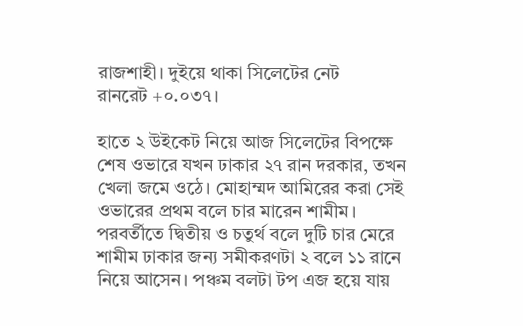রাজশাহী। দুইয়ে থাকা সিলেটের নেট রানরেট ‍+০.০৩৭।

হাতে ২ উইকেট নিয়ে আজ সিলেটের বিপক্ষে শেষ ওভারে যখন ঢাকার ২৭ রান দরকার, তখন খেলা জমে ওঠে। মোহাম্মদ আমিরের করা সেই ওভারের প্রথম বলে চার মারেন শামীম। পরবর্তীতে দ্বিতীয় ও চতুর্থ বলে দুটি চার মেরে শামীম ঢাকার জন্য সমীকরণটা ২ বলে ১১ রানে নিয়ে আসেন। পঞ্চম বলটা টপ এজ হয়ে যায়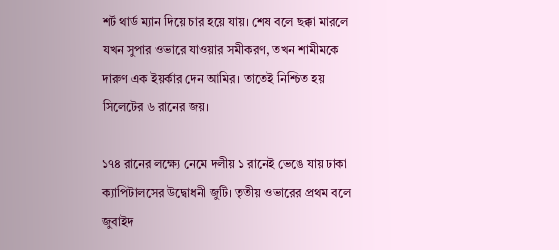শর্ট থার্ড ম্যান দিয়ে চার হয়ে যায়। শেষ বলে ছক্কা মারলে যখন সুপার ওভারে যাওয়ার সমীকরণ, তখন শামীমকে দারুণ এক ইয়র্কার দেন আমির। তাতেই নিশ্চিত হয় সিলেটের ৬ রানের জয়।

১৭৪ রানের লক্ষ্যে নেমে দলীয় ১ রানেই ভেঙে যায় ঢাকা ক্যাপিটালসের উদ্বোধনী জুটি। তৃতীয় ওভারের প্রথম বলে জুবাইদ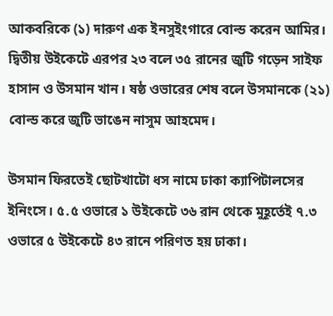আকবরিকে (১) দারুণ এক ইনসুইংগারে বোল্ড করেন আমির। দ্বিতীয় উইকেটে এরপর ২৩ বলে ৩৫ রানের জুটি গড়েন সাইফ হাসান ও উসমান খান। ষষ্ঠ ওভারের শেষ বলে উসমানকে (২১) বোল্ড করে জুটি ভাঙেন নাসুম আহমেদ।

উসমান ফিরতেই ছোটখাটো ধস নামে ঢাকা ক্যাপিটালসের ইনিংসে। ৫.৫ ওভারে ১ উইকেটে ৩৬ রান থেকে মুহূর্তেই ৭.৩ ওভারে ৫ উইকেটে ৪৩ রানে পরিণত হয় ঢাকা।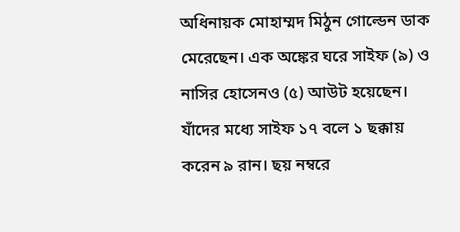অধিনায়ক মোহাম্মদ মিঠুন গোল্ডেন ডাক মেরেছেন। এক অঙ্কের ঘরে সাইফ (৯) ও নাসির হোসেনও (৫) আউট হয়েছেন। যাঁদের মধ্যে সাইফ ১৭ বলে ১ ছক্কায় করেন ৯ রান। ছয় নম্বরে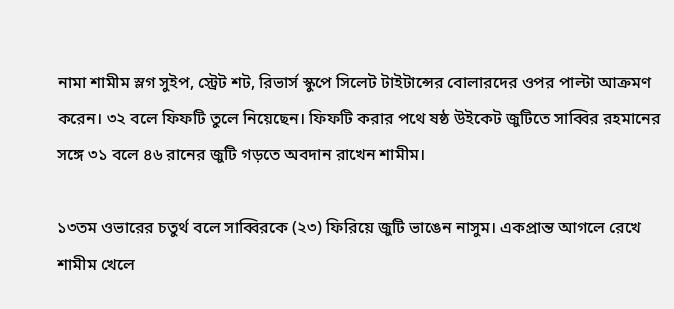নামা শামীম স্লগ সুইপ, স্ট্রেট শট, রিভার্স স্কুপে সিলেট টাইটান্সের বোলারদের ওপর পাল্টা আক্রমণ করেন। ৩২ বলে ফিফটি তুলে নিয়েছেন। ফিফটি করার পথে ষষ্ঠ উইকেট জুটিতে সাব্বির রহমানের সঙ্গে ৩১ বলে ৪৬ রানের জুটি গড়তে অবদান রাখেন শামীম।

১৩তম ওভারের চতুর্থ বলে সাব্বিরকে (২৩) ফিরিয়ে জুটি ভাঙেন নাসুম। একপ্রান্ত আগলে রেখে শামীম খেলে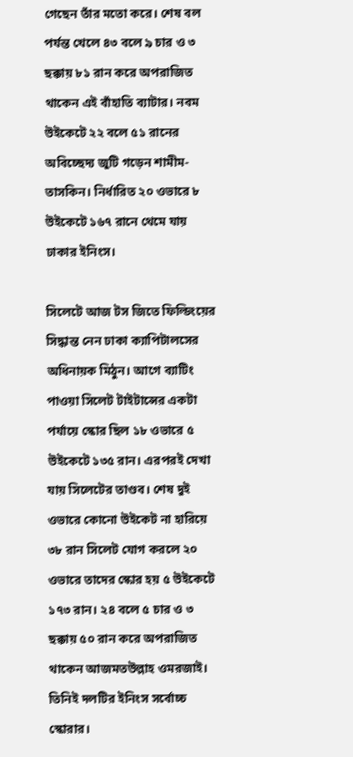গেছেন তাঁর মতো করে। শেষ বল পর্যন্ত খেলে ৪৩ বলে ৯ চার ও ৩ ছক্কায় ৮১ রান করে অপরাজিত থাকেন এই বাঁহাতি ব্যাটার। নবম উইকেটে ২২ বলে ৫১ রানের অবিচ্ছেদ্য জুটি গড়েন শামীম-তাসকিন। নির্ধারিত ২০ ওভারে ৮ উইকেটে ১৬৭ রানে থেমে যায় ঢাকার ইনিংস।

সিলেটে আজ টস জিতে ফিল্ডিংয়ের সিদ্ধান্ত নেন ঢাকা ক্যাপিটালসের অধিনায়ক মিঠুন। আগে ব্যাটিং পাওয়া সিলেট টাইটান্সের একটা পর্যায়ে স্কোর ছিল ১৮ ওভারে ৫ উইকেটে ১৩৫ রান। এরপরই দেখা যায় সিলেটের তাণ্ডব। শেষ দুই ওভারে কোনো উইকেট না হারিয়ে ৩৮ রান সিলেট যোগ করলে ২০ ওভারে তাদের স্কোর হয় ৫ উইকেটে ১৭৩ রান। ২৪ বলে ৫ চার ও ৩ ছক্কায় ৫০ রান করে অপরাজিত থাকেন আজমতউল্লাহ ওমরজাই। তিনিই দলটির ইনিংস সর্বোচ্চ স্কোরার।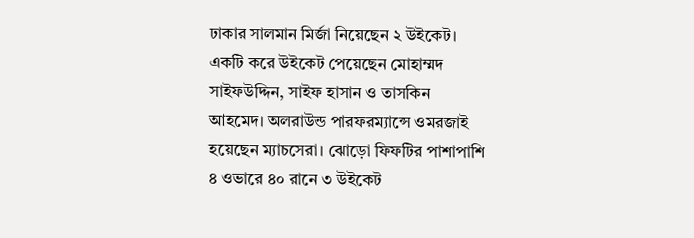ঢাকার সালমান মির্জা নিয়েছেন ২ উইকেট। একটি করে উইকেট পেয়েছেন মোহাম্মদ সাইফউদ্দিন, সাইফ হাসান ও তাসকিন আহমেদ। অলরাউন্ড পারফরম্যান্সে ওমরজাই হয়েছেন ম্যাচসেরা। ঝোড়ো ফিফটির পাশাপাশি ৪ ওভারে ৪০ রানে ৩ উইকেট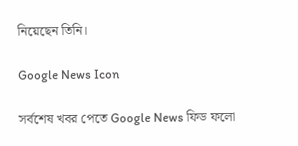নিয়েছেন তিনি।

Google News Icon

সর্বশেষ খবর পেতে Google News ফিড ফলো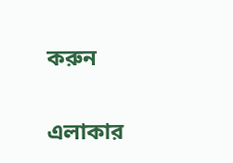করুন

এলাকার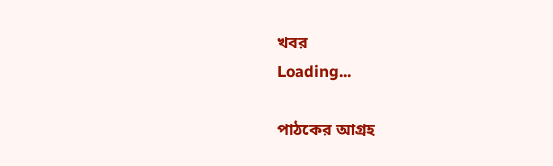খবর
Loading...

পাঠকের আগ্রহ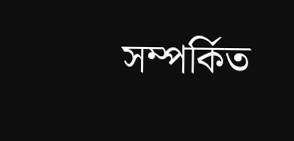সম্পর্কিত